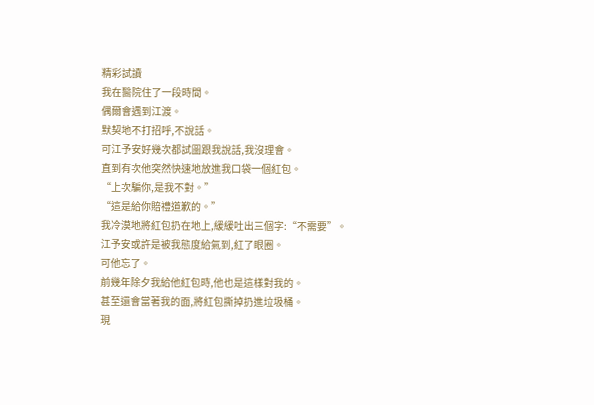精彩試讀
我在醫院住了一段時間。
偶爾會遇到江渡。
默契地不打招呼,不說話。
可江予安好幾次都試圖跟我說話,我沒理會。
直到有次他突然快速地放進我口袋一個紅包。
“上次騙你,是我不對。”
“這是給你賠禮道歉的。”
我冷漠地將紅包扔在地上,緩緩吐出三個字:“不需要”。
江予安或許是被我態度給氣到,紅了眼圈。
可他忘了。
前幾年除夕我給他紅包時,他也是這樣對我的。
甚至還會當著我的面,將紅包撕掉扔進垃圾桶。
現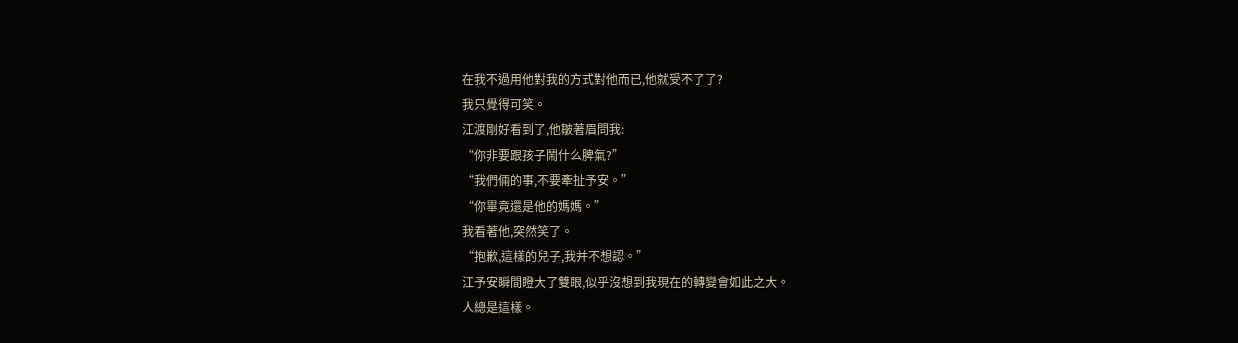在我不過用他對我的方式對他而已,他就受不了了?
我只覺得可笑。
江渡剛好看到了,他皺著眉問我:
“你非要跟孩子鬧什么脾氣?”
“我們倆的事,不要牽扯予安。”
“你畢竟還是他的媽媽。”
我看著他,突然笑了。
“抱歉,這樣的兒子,我并不想認。”
江予安瞬間瞪大了雙眼,似乎沒想到我現在的轉變會如此之大。
人總是這樣。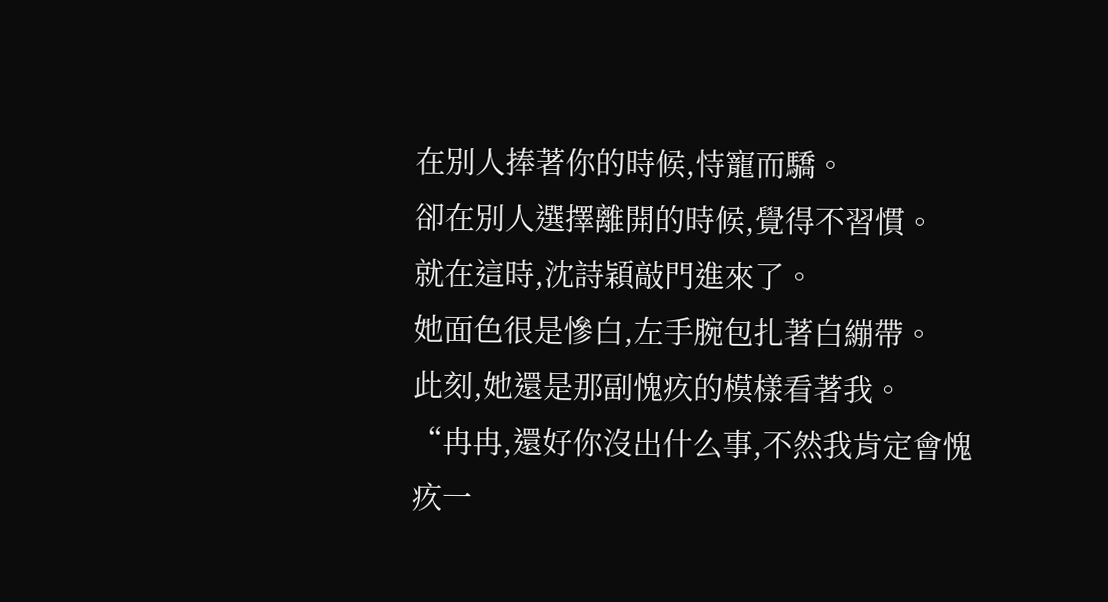在別人捧著你的時候,恃寵而驕。
卻在別人選擇離開的時候,覺得不習慣。
就在這時,沈詩穎敲門進來了。
她面色很是慘白,左手腕包扎著白繃帶。
此刻,她還是那副愧疚的模樣看著我。
“冉冉,還好你沒出什么事,不然我肯定會愧疚一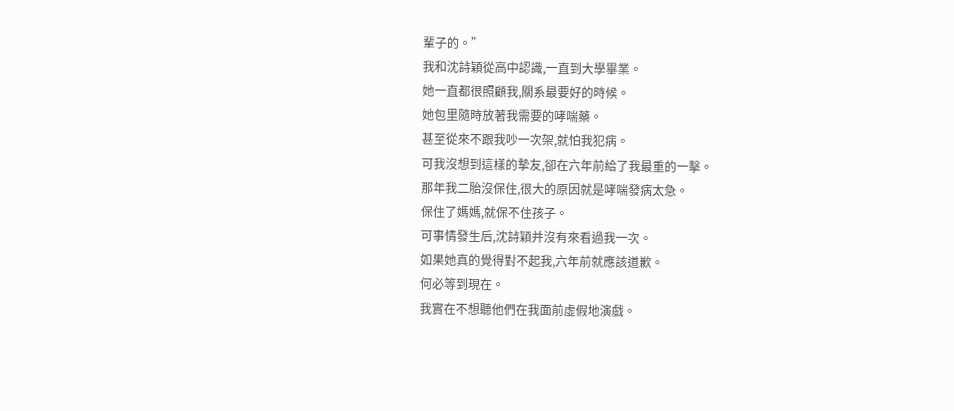輩子的。”
我和沈詩穎從高中認識,一直到大學畢業。
她一直都很照顧我,關系最要好的時候。
她包里隨時放著我需要的哮喘藥。
甚至從來不跟我吵一次架,就怕我犯病。
可我沒想到這樣的摯友,卻在六年前給了我最重的一擊。
那年我二胎沒保住,很大的原因就是哮喘發病太急。
保住了媽媽,就保不住孩子。
可事情發生后,沈詩穎并沒有來看過我一次。
如果她真的覺得對不起我,六年前就應該道歉。
何必等到現在。
我實在不想聽他們在我面前虛假地演戲。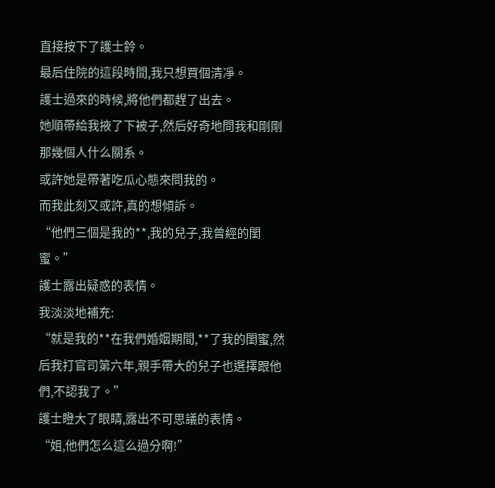直接按下了護士鈴。
最后住院的這段時間,我只想買個清凈。
護士過來的時候,將他們都趕了出去。
她順帶給我掖了下被子,然后好奇地問我和剛剛那幾個人什么關系。
或許她是帶著吃瓜心態來問我的。
而我此刻又或許,真的想傾訴。
“他們三個是我的**,我的兒子,我曾經的閨蜜。”
護士露出疑惑的表情。
我淡淡地補充:
“就是我的**在我們婚姻期間,**了我的閨蜜,然后我打官司第六年,親手帶大的兒子也選擇跟他們,不認我了。”
護士瞪大了眼睛,露出不可思議的表情。
“姐,他們怎么這么過分啊!”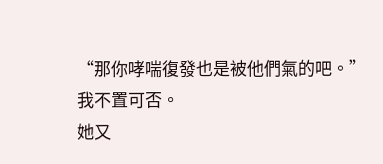“那你哮喘復發也是被他們氣的吧。”
我不置可否。
她又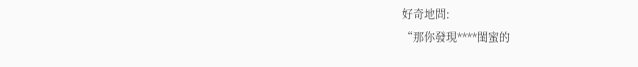好奇地問:
“那你發現****閨蜜的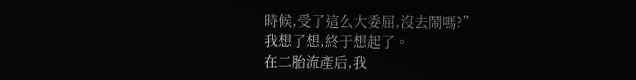時候,受了這么大委屈,沒去鬧嗎?”
我想了想,終于想起了。
在二胎流產后,我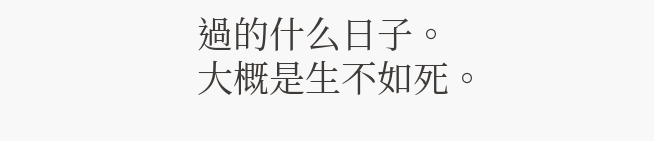過的什么日子。
大概是生不如死。